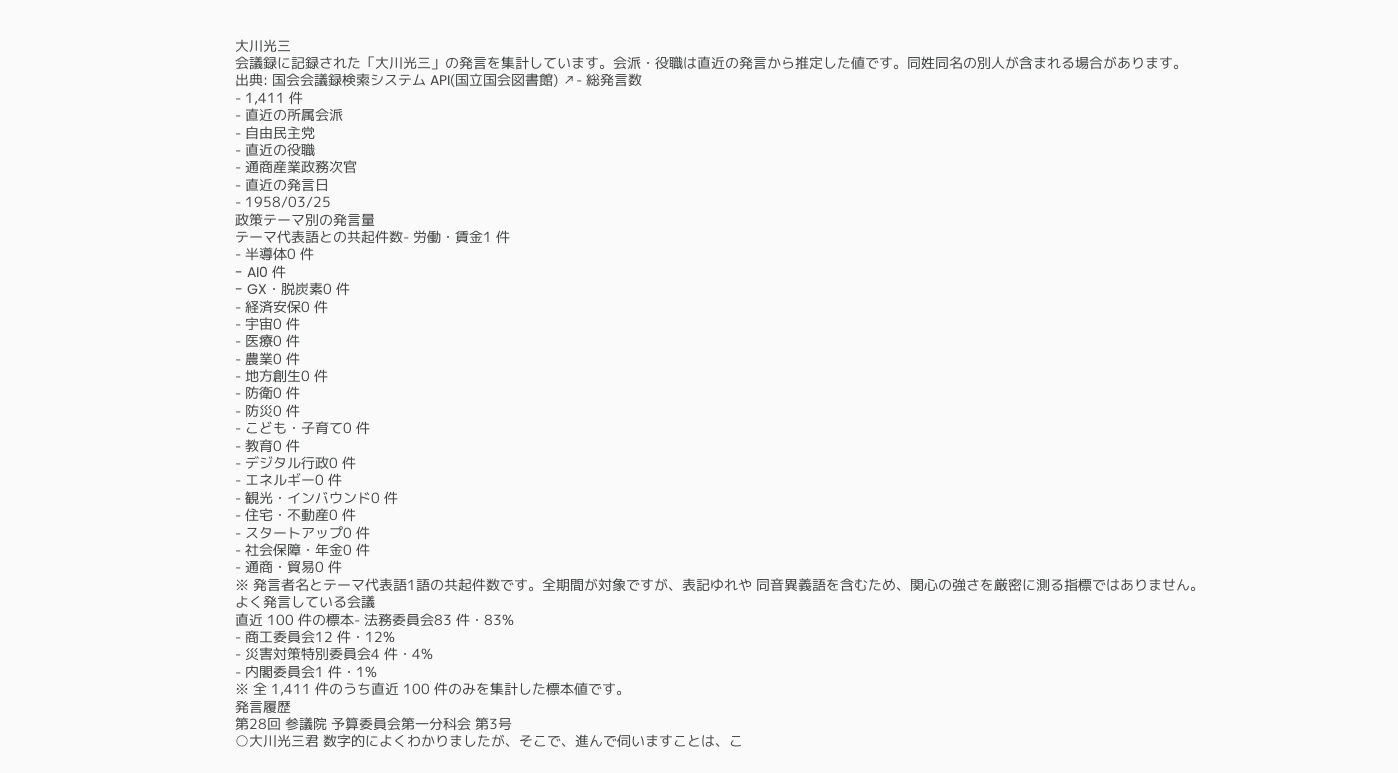大川光三
会議録に記録された「大川光三」の発言を集計しています。会派・役職は直近の発言から推定した値です。同姓同名の別人が含まれる場合があります。
出典: 国会会議録検索システム API(国立国会図書館) ↗- 総発言数
- 1,411 件
- 直近の所属会派
- 自由民主党
- 直近の役職
- 通商産業政務次官
- 直近の発言日
- 1958/03/25
政策テーマ別の発言量
テーマ代表語との共起件数- 労働・賃金1 件
- 半導体0 件
- AI0 件
- GX・脱炭素0 件
- 経済安保0 件
- 宇宙0 件
- 医療0 件
- 農業0 件
- 地方創生0 件
- 防衛0 件
- 防災0 件
- こども・子育て0 件
- 教育0 件
- デジタル行政0 件
- エネルギー0 件
- 観光・インバウンド0 件
- 住宅・不動産0 件
- スタートアップ0 件
- 社会保障・年金0 件
- 通商・貿易0 件
※ 発言者名とテーマ代表語1語の共起件数です。全期間が対象ですが、表記ゆれや 同音異義語を含むため、関心の強さを厳密に測る指標ではありません。
よく発言している会議
直近 100 件の標本- 法務委員会83 件・83%
- 商工委員会12 件・12%
- 災害対策特別委員会4 件・4%
- 内閣委員会1 件・1%
※ 全 1,411 件のうち直近 100 件のみを集計した標本値です。
発言履歴
第28回 参議院 予算委員会第一分科会 第3号
○大川光三君 数字的によくわかりましたが、そこで、進んで伺いますことは、こ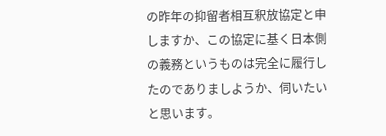の昨年の抑留者相互釈放協定と申しますか、この協定に基く日本側の義務というものは完全に履行したのでありましようか、伺いたいと思います。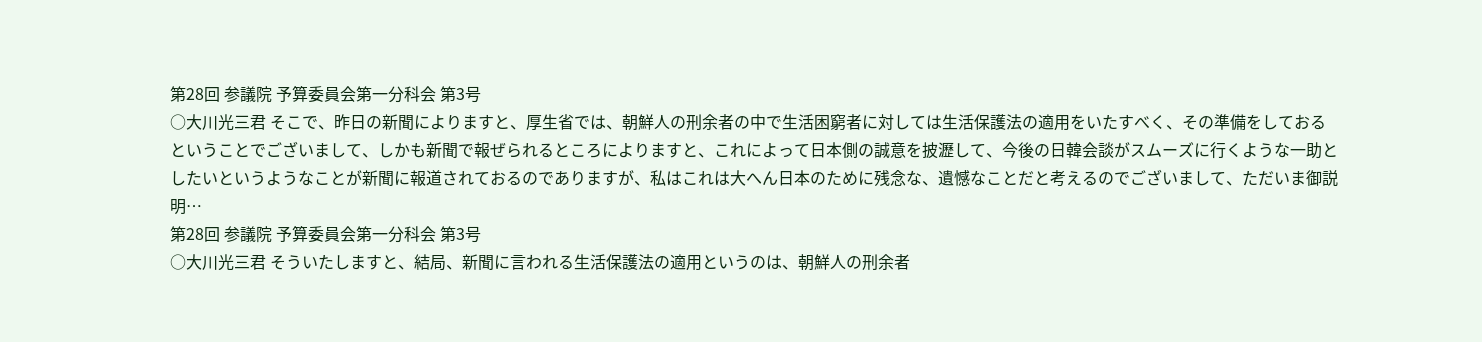第28回 参議院 予算委員会第一分科会 第3号
○大川光三君 そこで、昨日の新聞によりますと、厚生省では、朝鮮人の刑余者の中で生活困窮者に対しては生活保護法の適用をいたすべく、その準備をしておるということでございまして、しかも新聞で報ぜられるところによりますと、これによって日本側の誠意を披瀝して、今後の日韓会談がスムーズに行くような一助としたいというようなことが新聞に報道されておるのでありますが、私はこれは大へん日本のために残念な、遺憾なことだと考えるのでございまして、ただいま御説明…
第28回 参議院 予算委員会第一分科会 第3号
○大川光三君 そういたしますと、結局、新聞に言われる生活保護法の適用というのは、朝鮮人の刑余者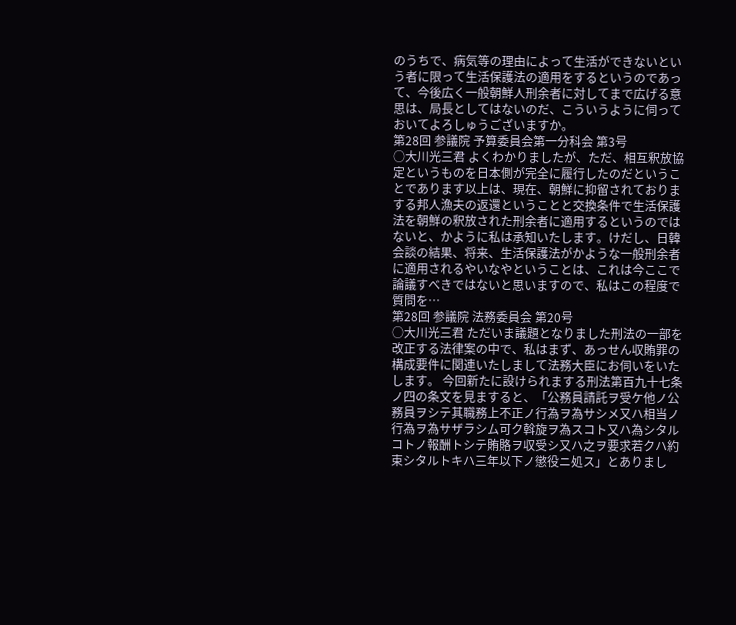のうちで、病気等の理由によって生活ができないという者に限って生活保護法の適用をするというのであって、今後広く一般朝鮮人刑余者に対してまで広げる意思は、局長としてはないのだ、こういうように伺っておいてよろしゅうございますか。
第28回 参議院 予算委員会第一分科会 第3号
○大川光三君 よくわかりましたが、ただ、相互釈放協定というものを日本側が完全に履行したのだということであります以上は、現在、朝鮮に抑留されておりまする邦人漁夫の返還ということと交換条件で生活保護法を朝鮮の釈放された刑余者に適用するというのではないと、かように私は承知いたします。けだし、日韓会談の結果、将来、生活保護法がかような一般刑余者に適用されるやいなやということは、これは今ここで論議すべきではないと思いますので、私はこの程度で質問を…
第28回 参議院 法務委員会 第20号
○大川光三君 ただいま議題となりました刑法の一部を改正する法律案の中で、私はまず、あっせん収賄罪の構成要件に関連いたしまして法務大臣にお伺いをいたします。 今回新たに設けられまする刑法第百九十七条ノ四の条文を見ますると、「公務員請託ヲ受ケ他ノ公務員ヲシテ其職務上不正ノ行為ヲ為サシメ又ハ相当ノ行為ヲ為サザラシム可ク斡旋ヲ為スコト又ハ為シタルコトノ報酬トシテ賄賂ヲ収受シ又ハ之ヲ要求若クハ約束シタルトキハ三年以下ノ懲役ニ処ス」とありまし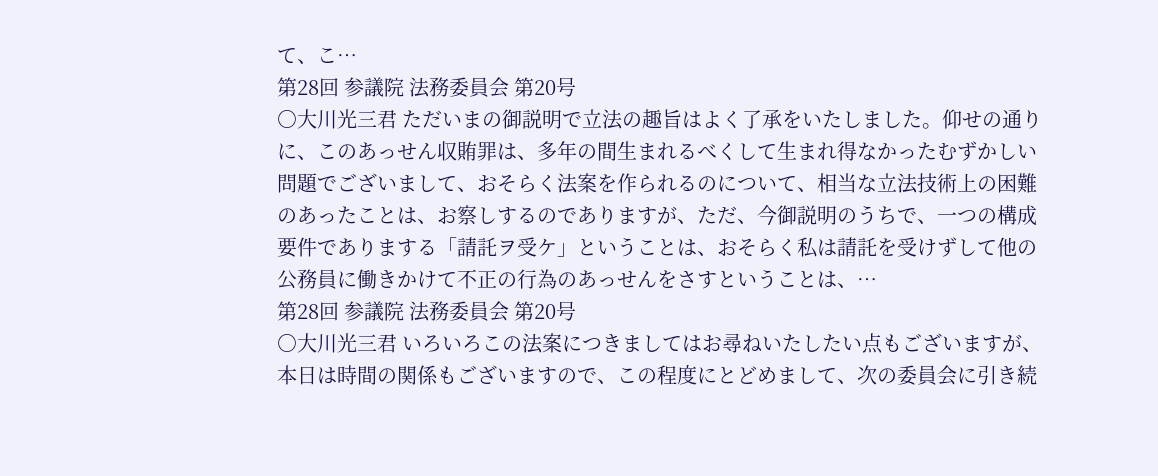て、こ…
第28回 参議院 法務委員会 第20号
○大川光三君 ただいまの御説明で立法の趣旨はよく了承をいたしました。仰せの通りに、このあっせん収賄罪は、多年の間生まれるべくして生まれ得なかったむずかしい問題でございまして、おそらく法案を作られるのについて、相当な立法技術上の困難のあったことは、お察しするのでありますが、ただ、今御説明のうちで、一つの構成要件でありまする「請託ヲ受ケ」ということは、おそらく私は請託を受けずして他の公務員に働きかけて不正の行為のあっせんをさすということは、…
第28回 参議院 法務委員会 第20号
○大川光三君 いろいろこの法案につきましてはお尋ねいたしたい点もございますが、本日は時間の関係もございますので、この程度にとどめまして、次の委員会に引き続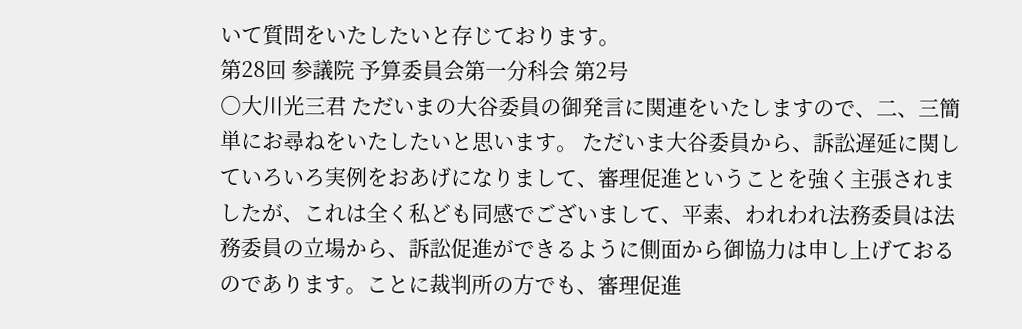いて質問をいたしたいと存じております。
第28回 参議院 予算委員会第一分科会 第2号
○大川光三君 ただいまの大谷委員の御発言に関連をいたしますので、二、三簡単にお尋ねをいたしたいと思います。 ただいま大谷委員から、訴訟遅延に関していろいろ実例をおあげになりまして、審理促進ということを強く主張されましたが、これは全く私ども同感でございまして、平素、われわれ法務委員は法務委員の立場から、訴訟促進ができるように側面から御協力は申し上げておるのであります。ことに裁判所の方でも、審理促進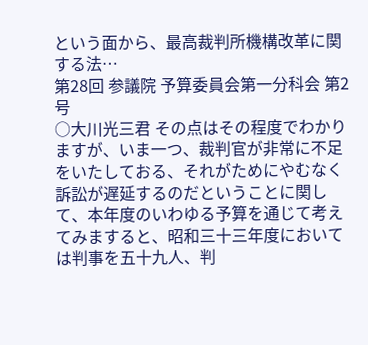という面から、最高裁判所機構改革に関する法…
第28回 参議院 予算委員会第一分科会 第2号
○大川光三君 その点はその程度でわかりますが、いま一つ、裁判官が非常に不足をいたしておる、それがためにやむなく訴訟が遅延するのだということに関して、本年度のいわゆる予算を通じて考えてみますると、昭和三十三年度においては判事を五十九人、判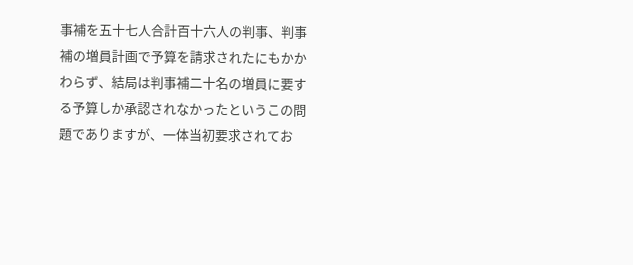事補を五十七人合計百十六人の判事、判事補の増員計画で予算を請求されたにもかかわらず、結局は判事補二十名の増員に要する予算しか承認されなかったというこの問題でありますが、一体当初要求されてお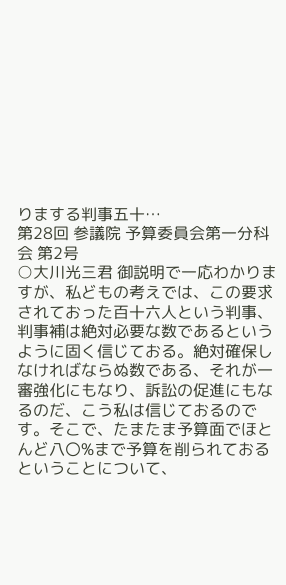りまする判事五十…
第28回 参議院 予算委員会第一分科会 第2号
○大川光三君 御説明で一応わかりますが、私どもの考えでは、この要求されておった百十六人という判事、判事補は絶対必要な数であるというように固く信じておる。絶対確保しなければならぬ数である、それが一審強化にもなり、訴訟の促進にもなるのだ、こう私は信じておるのです。そこで、たまたま予算面でほとんど八〇%まで予算を削られておるということについて、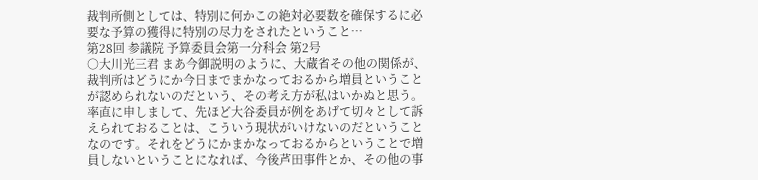裁判所側としては、特別に何かこの絶対必要数を確保するに必要な予算の獲得に特別の尽力をされたということ…
第28回 参議院 予算委員会第一分科会 第2号
○大川光三君 まあ今御説明のように、大蔵省その他の関係が、裁判所はどうにか今日までまかなっておるから増員ということが認められないのだという、その考え方が私はいかぬと思う。率直に申しまして、先ほど大谷委員が例をあげて切々として訴えられておることは、こういう現状がいけないのだということなのです。それをどうにかまかなっておるからということで増員しないということになれば、今後芦田事件とか、その他の事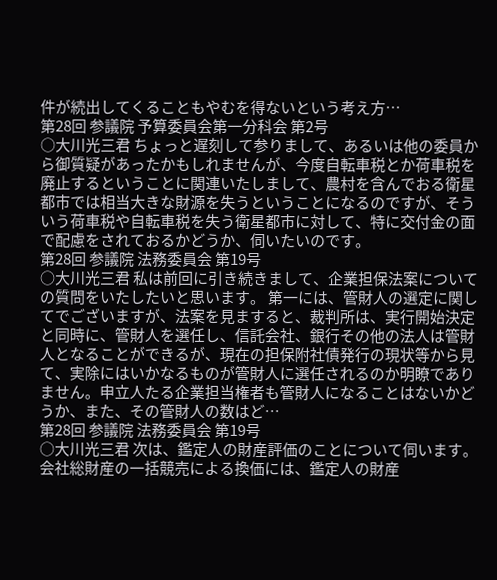件が続出してくることもやむを得ないという考え方…
第28回 参議院 予算委員会第一分科会 第2号
○大川光三君 ちょっと遅刻して参りまして、あるいは他の委員から御質疑があったかもしれませんが、今度自転車税とか荷車税を廃止するということに関連いたしまして、農村を含んでおる衛星都市では相当大きな財源を失うということになるのですが、そういう荷車税や自転車税を失う衛星都市に対して、特に交付金の面で配慮をされておるかどうか、伺いたいのです。
第28回 参議院 法務委員会 第19号
○大川光三君 私は前回に引き続きまして、企業担保法案についての質問をいたしたいと思います。 第一には、管財人の選定に関してでございますが、法案を見ますると、裁判所は、実行開始決定と同時に、管財人を選任し、信託会社、銀行その他の法人は管財人となることができるが、現在の担保附社債発行の現状等から見て、実除にはいかなるものが管財人に選任されるのか明瞭でありません。申立人たる企業担当権者も管財人になることはないかどうか、また、その管財人の数はど…
第28回 参議院 法務委員会 第19号
○大川光三君 次は、鑑定人の財産評価のことについて伺います。会社総財産の一括競売による換価には、鑑定人の財産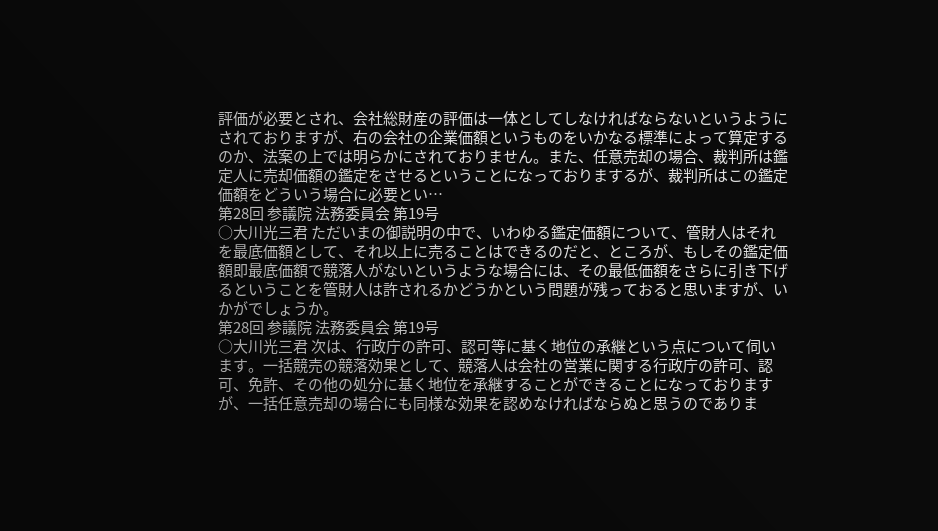評価が必要とされ、会社総財産の評価は一体としてしなければならないというようにされておりますが、右の会社の企業価額というものをいかなる標準によって算定するのか、法案の上では明らかにされておりません。また、任意売却の場合、裁判所は鑑定人に売却価額の鑑定をさせるということになっておりまするが、裁判所はこの鑑定価額をどういう場合に必要とい…
第28回 参議院 法務委員会 第19号
○大川光三君 ただいまの御説明の中で、いわゆる鑑定価額について、管財人はそれを最底価額として、それ以上に売ることはできるのだと、ところが、もしその鑑定価額即最底価額で競落人がないというような場合には、その最低価額をさらに引き下げるということを管財人は許されるかどうかという問題が残っておると思いますが、いかがでしょうか。
第28回 参議院 法務委員会 第19号
○大川光三君 次は、行政庁の許可、認可等に基く地位の承継という点について伺います。一括競売の競落効果として、競落人は会社の営業に関する行政庁の許可、認可、免許、その他の処分に基く地位を承継することができることになっておりますが、一括任意売却の場合にも同様な効果を認めなければならぬと思うのでありま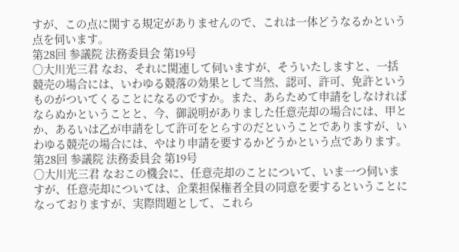すが、この点に関する規定がありませんので、これは一体どうなるかという点を伺います。
第28回 参議院 法務委員会 第19号
○大川光三君 なお、それに関連して伺いますが、そういたしますと、一括競売の場合には、いわゆる競落の効果として当然、認可、許可、免許というものがついてくることになるのですか。また、あらためて申請をしなければならぬかということと、今、御説明がありました任意売却の場合には、甲とか、あるいは乙が申請をして許可をとらすのだということでありますが、いわゆる競売の場合には、やはり申請を要するかどうかという点であります。
第28回 参議院 法務委員会 第19号
○大川光三君 なおこの機会に、任意売却のことについて、いま一つ伺いますが、任意売却については、企業担保権者全員の同意を要するということになっておりますが、実際問題として、これら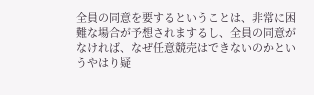全員の同意を要するということは、非常に困難な場合が予想されまするし、全員の同意がなければ、なぜ任意競売はできないのかというやはり疑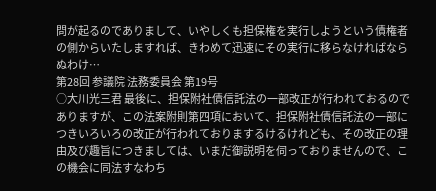問が起るのでありまして、いやしくも担保権を実行しようという債権者の側からいたしますれば、きわめて迅速にその実行に移らなければならぬわけ…
第28回 参議院 法務委員会 第19号
○大川光三君 最後に、担保附社債信託法の一部改正が行われておるのでありますが、この法案附則第四項において、担保附社債信託法の一部につきいろいろの改正が行われておりまするけるけれども、その改正の理由及び趣旨につきましては、いまだ御説明を伺っておりませんので、この機会に同法すなわち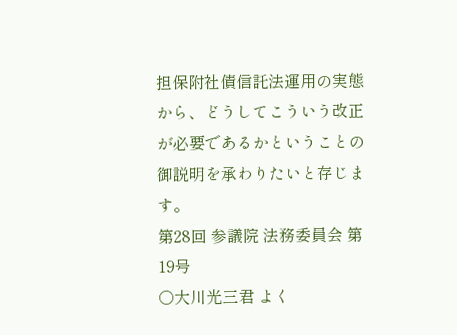担保附社債信託法運用の実態から、どうしてこういう改正が必要であるかということの御説明を承わりたいと存じます。
第28回 参議院 法務委員会 第19号
○大川光三君 よく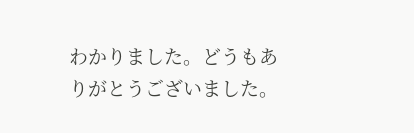わかりました。どうもありがとうございました。